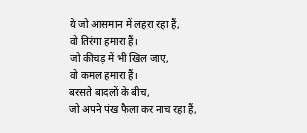ये जो आसमान में लहरा रहा हैं,
वो तिरंगा हमारा हैं।
जो कीचड़ में भी खिल जाए,
वो कमल हमारा हैं।
बरसते बादलों के बीच,
जो अपने पंख फैला कर नाच रहा हैं,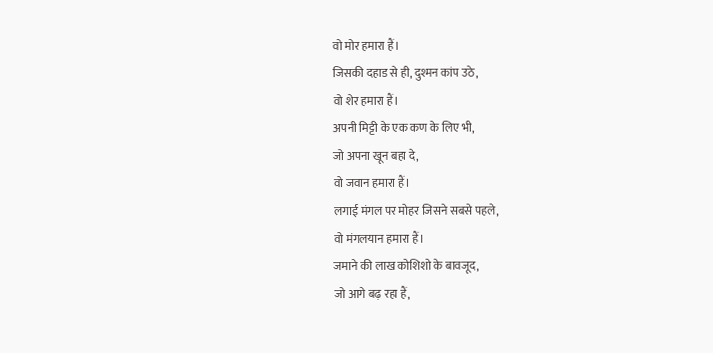वो मोर हमारा हैं।
जिसकी दहाड से ही, दुश्मन कांप उठे,
वो शेर हमारा हैं।
अपनी मिट्टी के एक कण के लिए भी,
जो अपना खून बहा दे,
वो जवान हमारा हैं।
लगाई मंगल पर मोहर जिसने सबसे पहले,
वो मंगलयान हमारा हैं।
जमाने की लाख कोशिशो के बावजूद,
जो आगे बढ़ रहा हैं,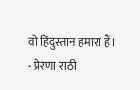वो हिंदुस्तान हमारा हैं।
- प्रेरणा राठी